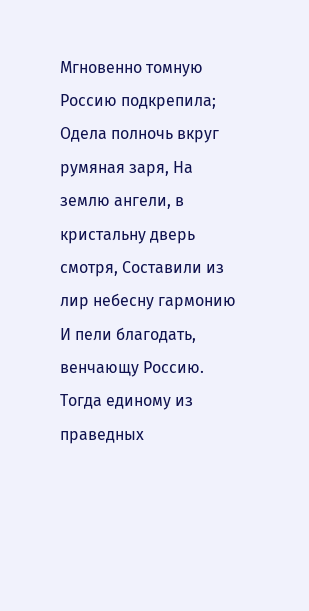Мгновенно томную Россию подкрепила; Одела полночь вкруг румяная заря, На землю ангели, в кристальну дверь смотря, Составили из лир небесну гармонию И пели благодать, венчающу Россию. Тогда единому из праведных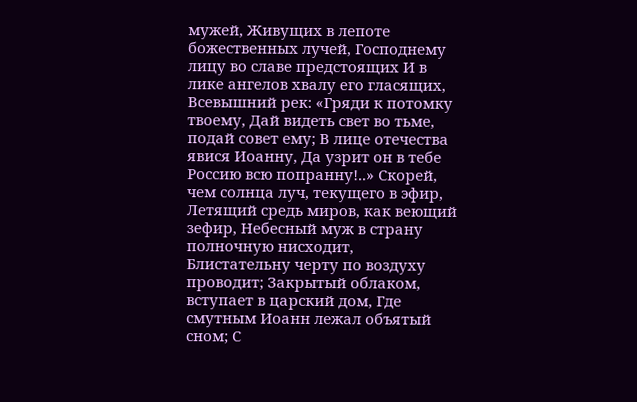мужей, Живущих в лепоте божественных лучей, Господнему лицу во славе предстоящих И в лике ангелов хвалу его гласящих, Всевышний рек: «Гряди к потомку твоему, Дай видеть свет во тьме, подай совет ему; В лице отечества явися Иоанну, Да узрит он в тебе Россию всю попранну!..» Скорей, чем солнца луч, текущего в эфир, Летящий средь миров, как веющий зефир, Небесный муж в страну полночную нисходит, Блистательну черту по воздуху проводит; Закрытый облаком, вступает в царский дом, Где смутным Иоанн лежал объятый сном; С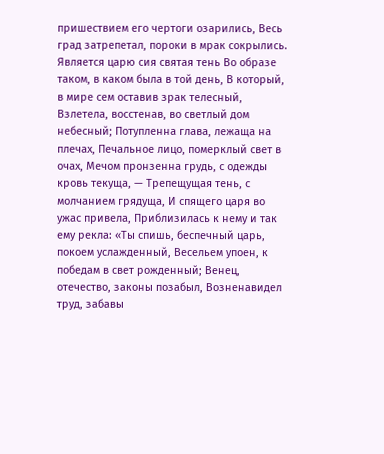пришествием его чертоги озарились, Весь град затрепетал, пороки в мрак сокрылись. Является царю сия святая тень Во образе таком, в каком была в той день, В который, в мире сем оставив зрак телесный, Взлетела, восстенав, во светлый дом небесный; Потупленна глава, лежаща на плечах, Печальное лицо, померклый свет в очах, Мечом пронзенна грудь, с одежды кровь текуща, — Трепещущая тень, с молчанием грядуща, И спящего царя во ужас привела, Приблизилась к нему и так ему рекла: «Ты спишь, беспечный царь, покоем услажденный, Весельем упоен, к победам в свет рожденный; Венец, отечество, законы позабыл, Возненавидел труд, забавы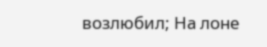возлюбил; На лоне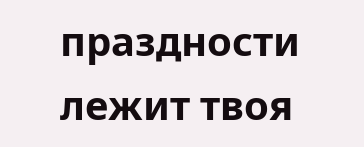праздности лежит твоя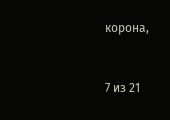корона,


7 из 21